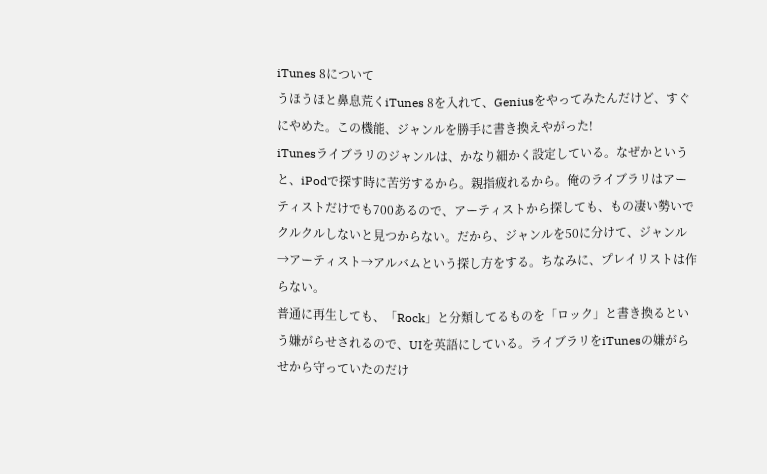iTunes 8について
うほうほと鼻息荒くiTunes 8を入れて、Geniusをやってみたんだけど、すぐにやめた。この機能、ジャンルを勝手に書き換えやがった!
iTunesライブラリのジャンルは、かなり細かく設定している。なぜかというと、iPodで探す時に苦労するから。親指疲れるから。俺のライブラリはアーティストだけでも700あるので、アーティストから探しても、もの凄い勢いでクルクルしないと見つからない。だから、ジャンルを50に分けて、ジャンル→アーティスト→アルバムという探し方をする。ちなみに、プレイリストは作らない。
普通に再生しても、「Rock」と分類してるものを「ロック」と書き換るという嫌がらせされるので、UIを英語にしている。ライブラリをiTunesの嫌がらせから守っていたのだけ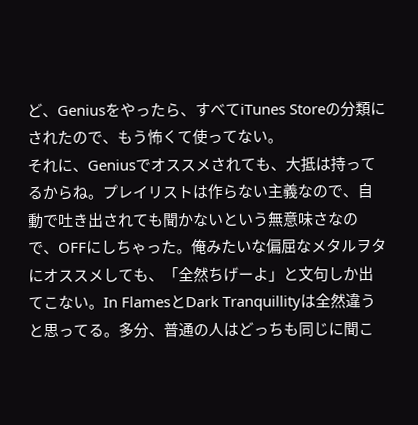ど、Geniusをやったら、すべてiTunes Storeの分類にされたので、もう怖くて使ってない。
それに、Geniusでオススメされても、大抵は持ってるからね。プレイリストは作らない主義なので、自動で吐き出されても聞かないという無意味さなので、OFFにしちゃった。俺みたいな偏屈なメタルヲタにオススメしても、「全然ちげーよ」と文句しか出てこない。In FlamesとDark Tranquillityは全然違うと思ってる。多分、普通の人はどっちも同じに聞こ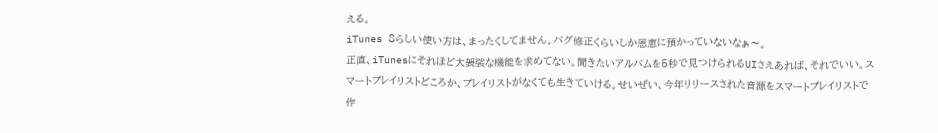える。
iTunes 8らしい使い方は、まったくしてません。バグ修正くらいしか恩恵に預かっていないなぁ〜。
正直、iTunesにそれほど大袈裟な機能を求めてない。聞きたいアルバムを5秒で見つけられるUIさえあれば、それでいい。スマートプレイリストどころか、プレイリストがなくても生きていける。せいぜい、今年リリースされた音源をスマートプレイリストで作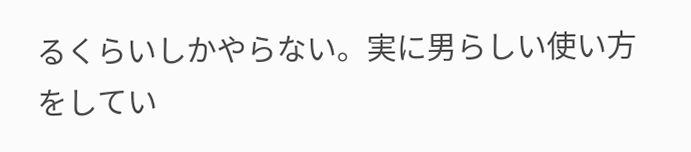るくらいしかやらない。実に男らしい使い方をしてい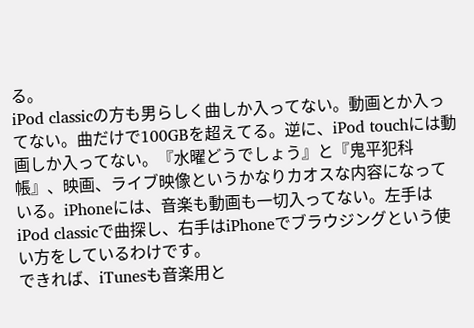る。
iPod classicの方も男らしく曲しか入ってない。動画とか入ってない。曲だけで100GBを超えてる。逆に、iPod touchには動画しか入ってない。『水曜どうでしょう』と『鬼平犯科帳』、映画、ライブ映像というかなりカオスな内容になっている。iPhoneには、音楽も動画も一切入ってない。左手はiPod classicで曲探し、右手はiPhoneでブラウジングという使い方をしているわけです。
できれば、iTunesも音楽用と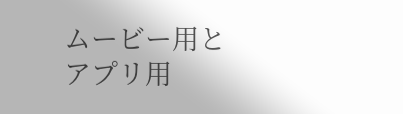ムービー用とアプリ用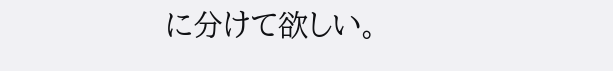に分けて欲しい。